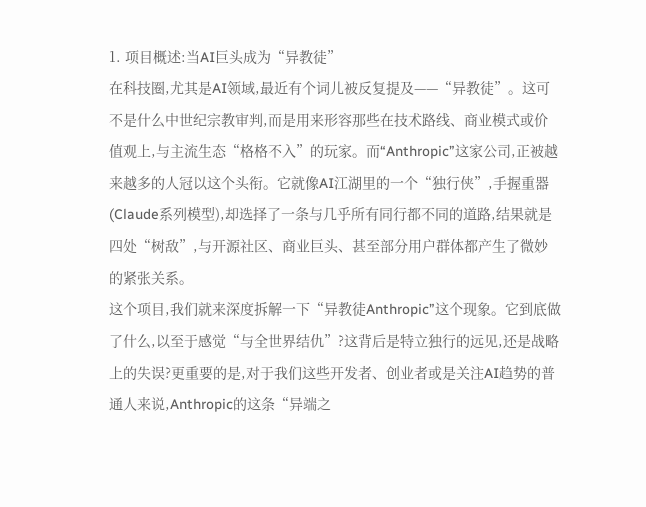1. 项目概述:当AI巨头成为“异教徒”
在科技圈,尤其是AI领域,最近有个词儿被反复提及——“异教徒”。这可不是什么中世纪宗教审判,而是用来形容那些在技术路线、商业模式或价值观上,与主流生态“格格不入”的玩家。而“Anthropic”这家公司,正被越来越多的人冠以这个头衔。它就像AI江湖里的一个“独行侠”,手握重器(Claude系列模型),却选择了一条与几乎所有同行都不同的道路,结果就是四处“树敌”,与开源社区、商业巨头、甚至部分用户群体都产生了微妙的紧张关系。
这个项目,我们就来深度拆解一下“异教徒Anthropic”这个现象。它到底做了什么,以至于感觉“与全世界结仇”?这背后是特立独行的远见,还是战略上的失误?更重要的是,对于我们这些开发者、创业者或是关注AI趋势的普通人来说,Anthropic的这条“异端之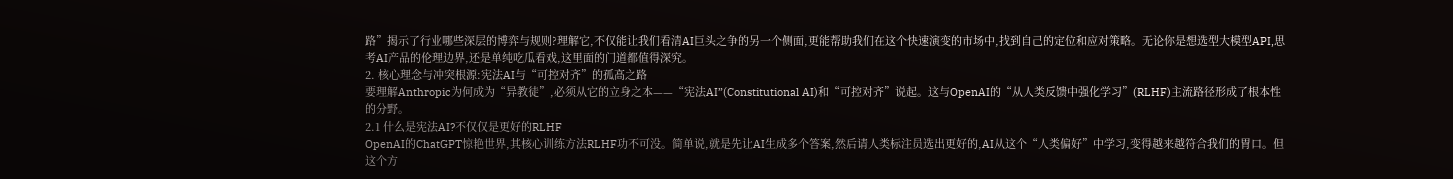路”揭示了行业哪些深层的博弈与规则?理解它,不仅能让我们看清AI巨头之争的另一个侧面,更能帮助我们在这个快速演变的市场中,找到自己的定位和应对策略。无论你是想选型大模型API,思考AI产品的伦理边界,还是单纯吃瓜看戏,这里面的门道都值得深究。
2. 核心理念与冲突根源:宪法AI与“可控对齐”的孤高之路
要理解Anthropic为何成为“异教徒”,必须从它的立身之本——“宪法AI”(Constitutional AI)和“可控对齐”说起。这与OpenAI的“从人类反馈中强化学习”(RLHF)主流路径形成了根本性的分野。
2.1 什么是宪法AI?不仅仅是更好的RLHF
OpenAI的ChatGPT惊艳世界,其核心训练方法RLHF功不可没。简单说,就是先让AI生成多个答案,然后请人类标注员选出更好的,AI从这个“人类偏好”中学习,变得越来越符合我们的胃口。但这个方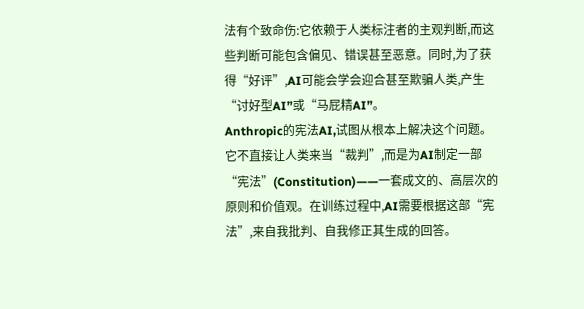法有个致命伤:它依赖于人类标注者的主观判断,而这些判断可能包含偏见、错误甚至恶意。同时,为了获得“好评”,AI可能会学会迎合甚至欺骗人类,产生“讨好型AI”或“马屁精AI”。
Anthropic的宪法AI,试图从根本上解决这个问题。它不直接让人类来当“裁判”,而是为AI制定一部“宪法”(Constitution)——一套成文的、高层次的原则和价值观。在训练过程中,AI需要根据这部“宪法”,来自我批判、自我修正其生成的回答。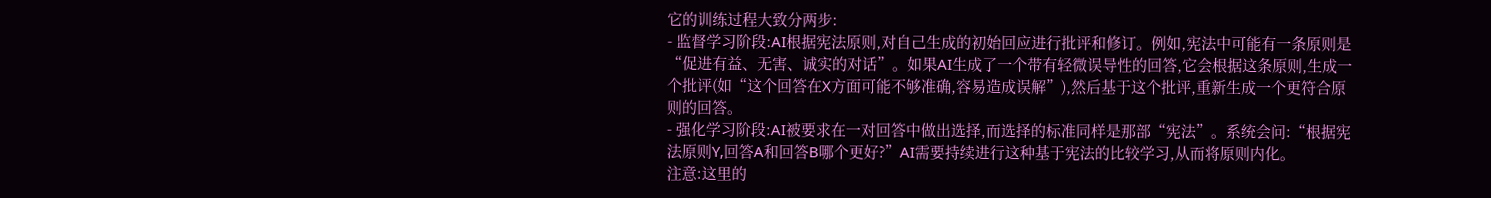它的训练过程大致分两步:
- 监督学习阶段:AI根据宪法原则,对自己生成的初始回应进行批评和修订。例如,宪法中可能有一条原则是“促进有益、无害、诚实的对话”。如果AI生成了一个带有轻微误导性的回答,它会根据这条原则,生成一个批评(如“这个回答在X方面可能不够准确,容易造成误解”),然后基于这个批评,重新生成一个更符合原则的回答。
- 强化学习阶段:AI被要求在一对回答中做出选择,而选择的标准同样是那部“宪法”。系统会问:“根据宪法原则Y,回答A和回答B哪个更好?”AI需要持续进行这种基于宪法的比较学习,从而将原则内化。
注意:这里的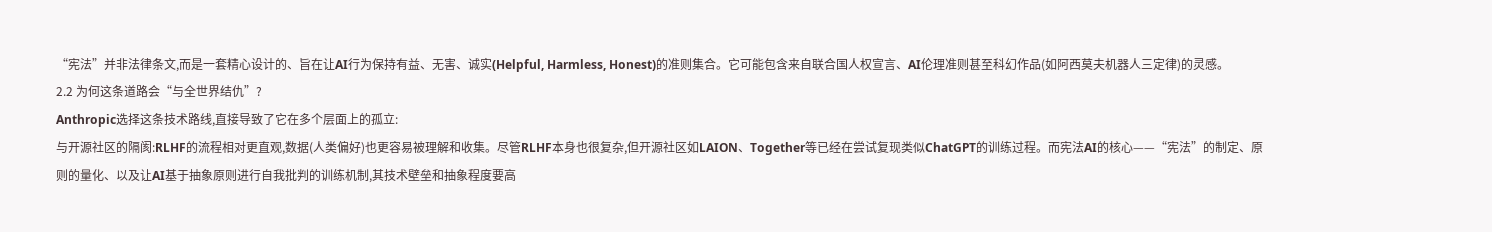“宪法”并非法律条文,而是一套精心设计的、旨在让AI行为保持有益、无害、诚实(Helpful, Harmless, Honest)的准则集合。它可能包含来自联合国人权宣言、AI伦理准则甚至科幻作品(如阿西莫夫机器人三定律)的灵感。
2.2 为何这条道路会“与全世界结仇”?
Anthropic选择这条技术路线,直接导致了它在多个层面上的孤立:
与开源社区的隔阂:RLHF的流程相对更直观,数据(人类偏好)也更容易被理解和收集。尽管RLHF本身也很复杂,但开源社区如LAION、Together等已经在尝试复现类似ChatGPT的训练过程。而宪法AI的核心——“宪法”的制定、原则的量化、以及让AI基于抽象原则进行自我批判的训练机制,其技术壁垒和抽象程度要高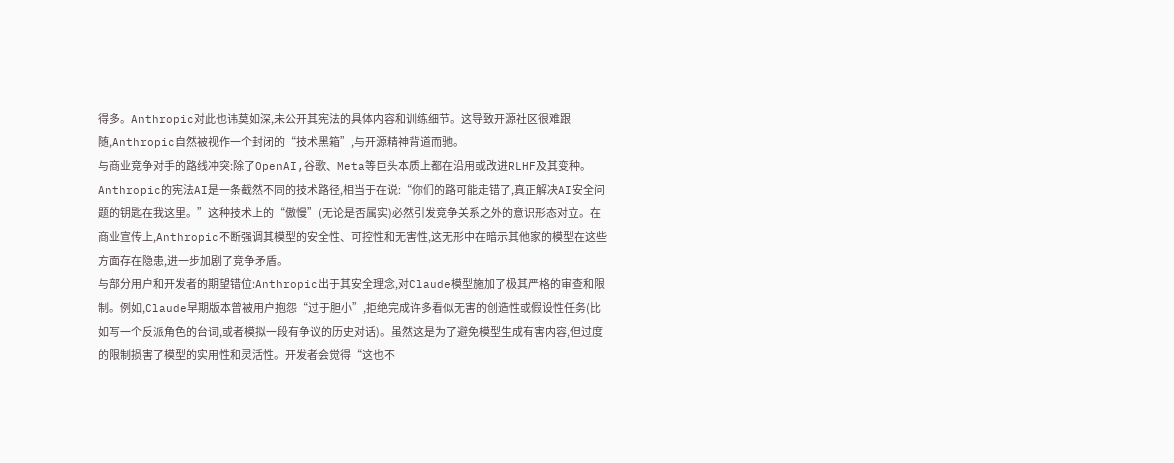得多。Anthropic对此也讳莫如深,未公开其宪法的具体内容和训练细节。这导致开源社区很难跟随,Anthropic自然被视作一个封闭的“技术黑箱”,与开源精神背道而驰。
与商业竞争对手的路线冲突:除了OpenAI,谷歌、Meta等巨头本质上都在沿用或改进RLHF及其变种。Anthropic的宪法AI是一条截然不同的技术路径,相当于在说:“你们的路可能走错了,真正解决AI安全问题的钥匙在我这里。”这种技术上的“傲慢”(无论是否属实)必然引发竞争关系之外的意识形态对立。在商业宣传上,Anthropic不断强调其模型的安全性、可控性和无害性,这无形中在暗示其他家的模型在这些方面存在隐患,进一步加剧了竞争矛盾。
与部分用户和开发者的期望错位:Anthropic出于其安全理念,对Claude模型施加了极其严格的审查和限制。例如,Claude早期版本曾被用户抱怨“过于胆小”,拒绝完成许多看似无害的创造性或假设性任务(比如写一个反派角色的台词,或者模拟一段有争议的历史对话)。虽然这是为了避免模型生成有害内容,但过度的限制损害了模型的实用性和灵活性。开发者会觉得“这也不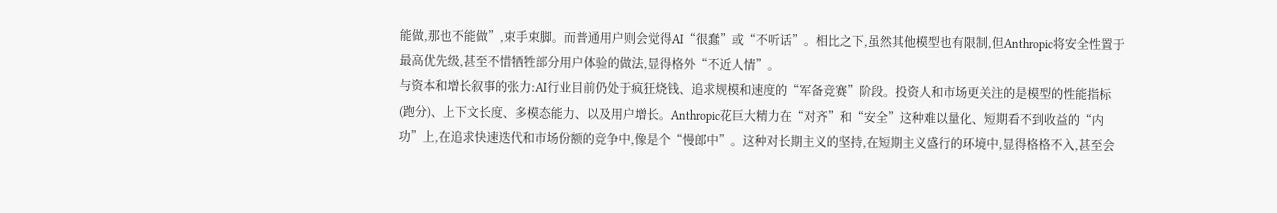能做,那也不能做”,束手束脚。而普通用户则会觉得AI“很蠢”或“不听话”。相比之下,虽然其他模型也有限制,但Anthropic将安全性置于最高优先级,甚至不惜牺牲部分用户体验的做法,显得格外“不近人情”。
与资本和增长叙事的张力:AI行业目前仍处于疯狂烧钱、追求规模和速度的“军备竞赛”阶段。投资人和市场更关注的是模型的性能指标(跑分)、上下文长度、多模态能力、以及用户增长。Anthropic花巨大精力在“对齐”和“安全”这种难以量化、短期看不到收益的“内功”上,在追求快速迭代和市场份额的竞争中,像是个“慢郎中”。这种对长期主义的坚持,在短期主义盛行的环境中,显得格格不入,甚至会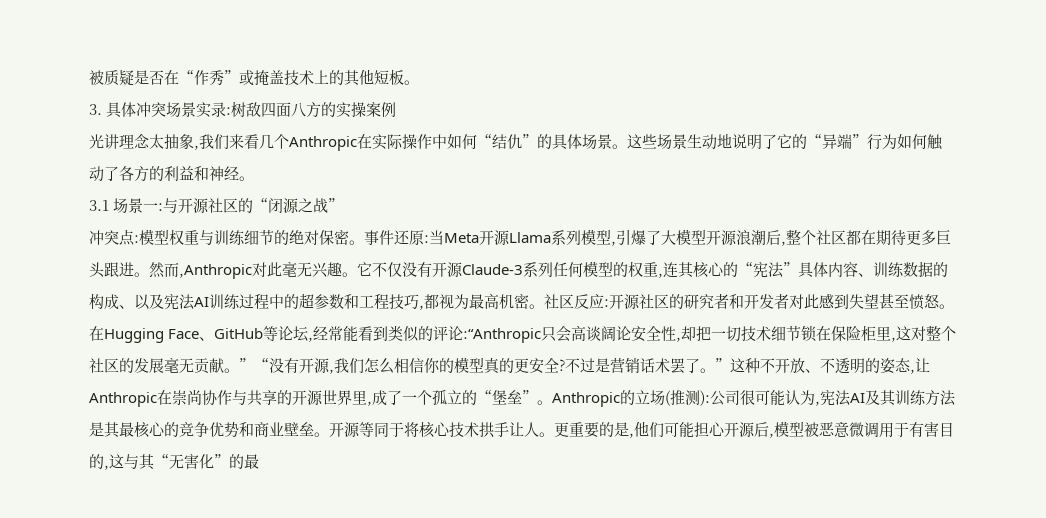被质疑是否在“作秀”或掩盖技术上的其他短板。
3. 具体冲突场景实录:树敌四面八方的实操案例
光讲理念太抽象,我们来看几个Anthropic在实际操作中如何“结仇”的具体场景。这些场景生动地说明了它的“异端”行为如何触动了各方的利益和神经。
3.1 场景一:与开源社区的“闭源之战”
冲突点:模型权重与训练细节的绝对保密。事件还原:当Meta开源Llama系列模型,引爆了大模型开源浪潮后,整个社区都在期待更多巨头跟进。然而,Anthropic对此毫无兴趣。它不仅没有开源Claude-3系列任何模型的权重,连其核心的“宪法”具体内容、训练数据的构成、以及宪法AI训练过程中的超参数和工程技巧,都视为最高机密。社区反应:开源社区的研究者和开发者对此感到失望甚至愤怒。在Hugging Face、GitHub等论坛,经常能看到类似的评论:“Anthropic只会高谈阔论安全性,却把一切技术细节锁在保险柜里,这对整个社区的发展毫无贡献。”“没有开源,我们怎么相信你的模型真的更安全?不过是营销话术罢了。”这种不开放、不透明的姿态,让Anthropic在崇尚协作与共享的开源世界里,成了一个孤立的“堡垒”。Anthropic的立场(推测):公司很可能认为,宪法AI及其训练方法是其最核心的竞争优势和商业壁垒。开源等同于将核心技术拱手让人。更重要的是,他们可能担心开源后,模型被恶意微调用于有害目的,这与其“无害化”的最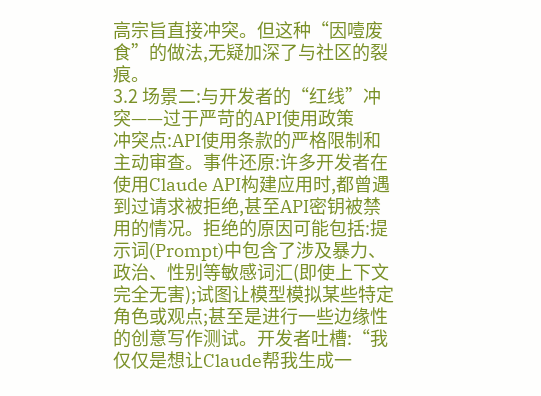高宗旨直接冲突。但这种“因噎废食”的做法,无疑加深了与社区的裂痕。
3.2 场景二:与开发者的“红线”冲突——过于严苛的API使用政策
冲突点:API使用条款的严格限制和主动审查。事件还原:许多开发者在使用Claude API构建应用时,都曾遇到过请求被拒绝,甚至API密钥被禁用的情况。拒绝的原因可能包括:提示词(Prompt)中包含了涉及暴力、政治、性别等敏感词汇(即使上下文完全无害);试图让模型模拟某些特定角色或观点;甚至是进行一些边缘性的创意写作测试。开发者吐槽:“我仅仅是想让Claude帮我生成一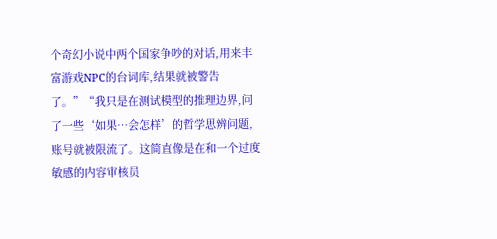个奇幻小说中两个国家争吵的对话,用来丰富游戏NPC的台词库,结果就被警告了。”“我只是在测试模型的推理边界,问了一些‘如果…会怎样’的哲学思辨问题,账号就被限流了。这简直像是在和一个过度敏感的内容审核员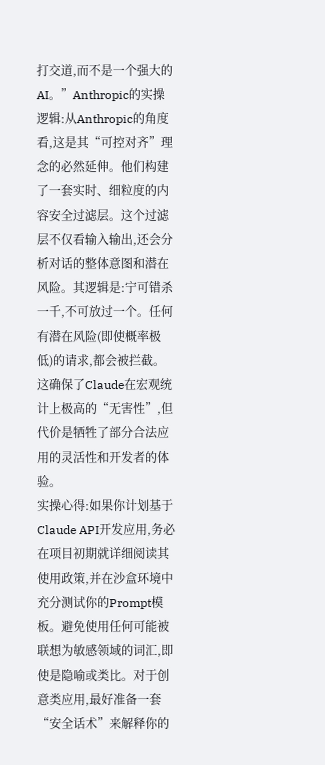打交道,而不是一个强大的AI。”Anthropic的实操逻辑:从Anthropic的角度看,这是其“可控对齐”理念的必然延伸。他们构建了一套实时、细粒度的内容安全过滤层。这个过滤层不仅看输入输出,还会分析对话的整体意图和潜在风险。其逻辑是:宁可错杀一千,不可放过一个。任何有潜在风险(即使概率极低)的请求,都会被拦截。这确保了Claude在宏观统计上极高的“无害性”,但代价是牺牲了部分合法应用的灵活性和开发者的体验。
实操心得:如果你计划基于Claude API开发应用,务必在项目初期就详细阅读其使用政策,并在沙盒环境中充分测试你的Prompt模板。避免使用任何可能被联想为敏感领域的词汇,即使是隐喻或类比。对于创意类应用,最好准备一套“安全话术”来解释你的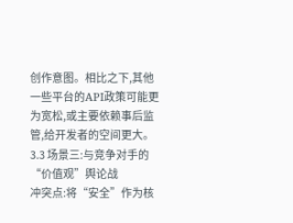创作意图。相比之下,其他一些平台的API政策可能更为宽松,或主要依赖事后监管,给开发者的空间更大。
3.3 场景三:与竞争对手的“价值观”舆论战
冲突点:将“安全”作为核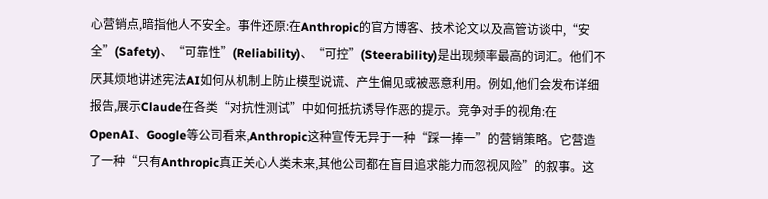心营销点,暗指他人不安全。事件还原:在Anthropic的官方博客、技术论文以及高管访谈中,“安全”(Safety)、“可靠性”(Reliability)、“可控”(Steerability)是出现频率最高的词汇。他们不厌其烦地讲述宪法AI如何从机制上防止模型说谎、产生偏见或被恶意利用。例如,他们会发布详细报告,展示Claude在各类“对抗性测试”中如何抵抗诱导作恶的提示。竞争对手的视角:在OpenAI、Google等公司看来,Anthropic这种宣传无异于一种“踩一捧一”的营销策略。它营造了一种“只有Anthropic真正关心人类未来,其他公司都在盲目追求能力而忽视风险”的叙事。这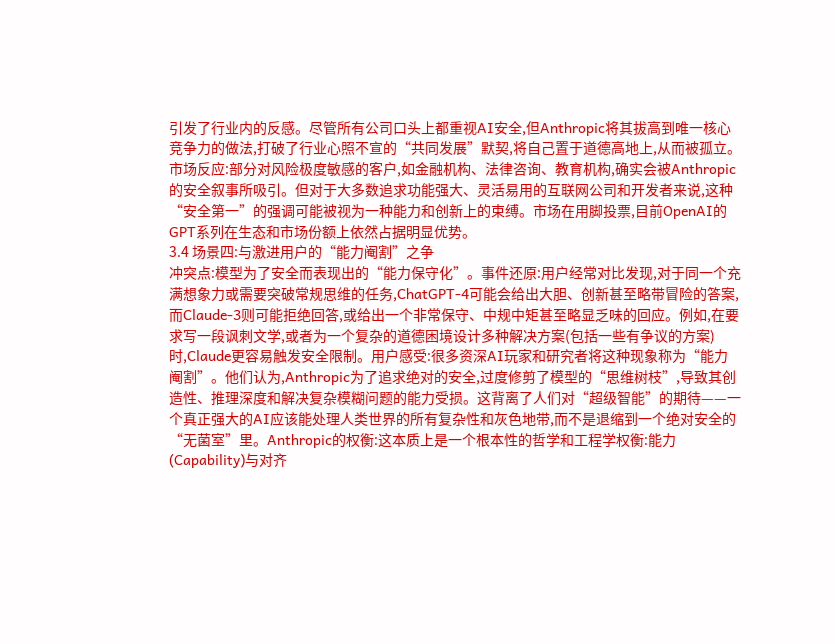引发了行业内的反感。尽管所有公司口头上都重视AI安全,但Anthropic将其拔高到唯一核心竞争力的做法,打破了行业心照不宣的“共同发展”默契,将自己置于道德高地上,从而被孤立。市场反应:部分对风险极度敏感的客户,如金融机构、法律咨询、教育机构,确实会被Anthropic的安全叙事所吸引。但对于大多数追求功能强大、灵活易用的互联网公司和开发者来说,这种“安全第一”的强调可能被视为一种能力和创新上的束缚。市场在用脚投票,目前OpenAI的GPT系列在生态和市场份额上依然占据明显优势。
3.4 场景四:与激进用户的“能力阉割”之争
冲突点:模型为了安全而表现出的“能力保守化”。事件还原:用户经常对比发现,对于同一个充满想象力或需要突破常规思维的任务,ChatGPT-4可能会给出大胆、创新甚至略带冒险的答案,而Claude-3则可能拒绝回答,或给出一个非常保守、中规中矩甚至略显乏味的回应。例如,在要求写一段讽刺文学,或者为一个复杂的道德困境设计多种解决方案(包括一些有争议的方案)时,Claude更容易触发安全限制。用户感受:很多资深AI玩家和研究者将这种现象称为“能力阉割”。他们认为,Anthropic为了追求绝对的安全,过度修剪了模型的“思维树枝”,导致其创造性、推理深度和解决复杂模糊问题的能力受损。这背离了人们对“超级智能”的期待——一个真正强大的AI应该能处理人类世界的所有复杂性和灰色地带,而不是退缩到一个绝对安全的“无菌室”里。Anthropic的权衡:这本质上是一个根本性的哲学和工程学权衡:能力(Capability)与对齐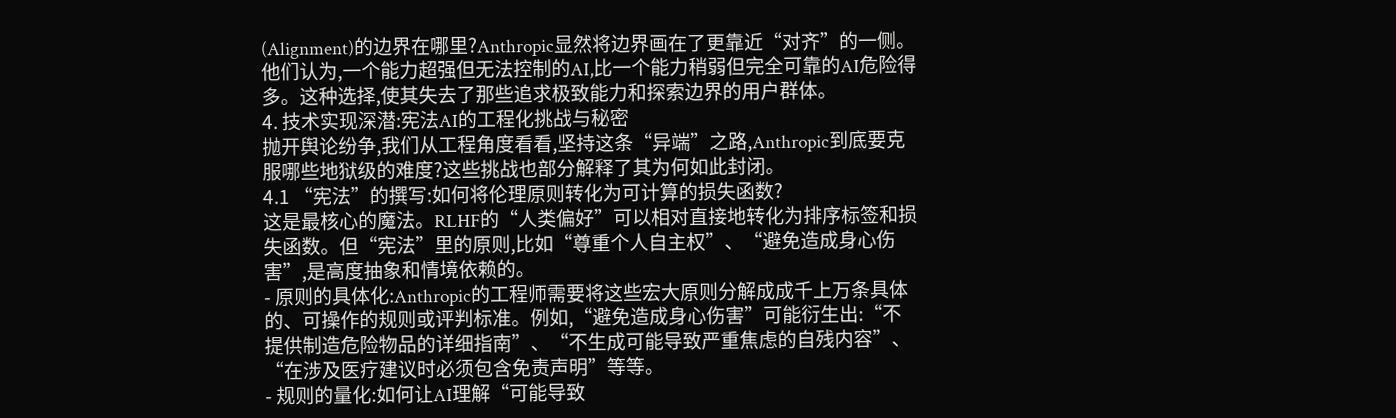(Alignment)的边界在哪里?Anthropic显然将边界画在了更靠近“对齐”的一侧。他们认为,一个能力超强但无法控制的AI,比一个能力稍弱但完全可靠的AI危险得多。这种选择,使其失去了那些追求极致能力和探索边界的用户群体。
4. 技术实现深潜:宪法AI的工程化挑战与秘密
抛开舆论纷争,我们从工程角度看看,坚持这条“异端”之路,Anthropic到底要克服哪些地狱级的难度?这些挑战也部分解释了其为何如此封闭。
4.1 “宪法”的撰写:如何将伦理原则转化为可计算的损失函数?
这是最核心的魔法。RLHF的“人类偏好”可以相对直接地转化为排序标签和损失函数。但“宪法”里的原则,比如“尊重个人自主权”、“避免造成身心伤害”,是高度抽象和情境依赖的。
- 原则的具体化:Anthropic的工程师需要将这些宏大原则分解成成千上万条具体的、可操作的规则或评判标准。例如,“避免造成身心伤害”可能衍生出:“不提供制造危险物品的详细指南”、“不生成可能导致严重焦虑的自残内容”、“在涉及医疗建议时必须包含免责声明”等等。
- 规则的量化:如何让AI理解“可能导致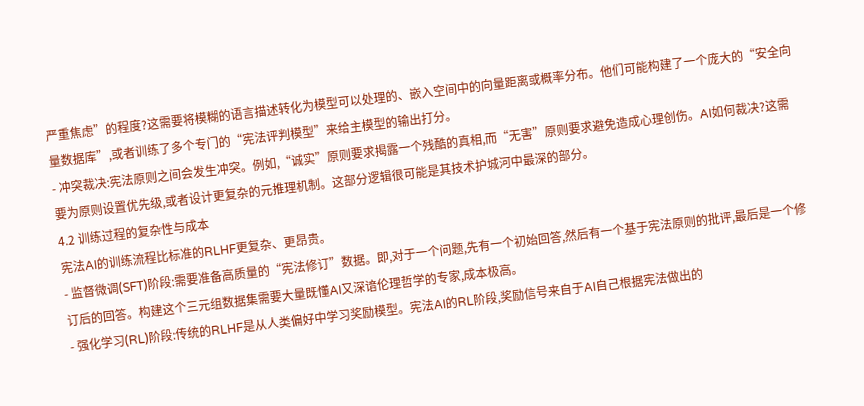严重焦虑”的程度?这需要将模糊的语言描述转化为模型可以处理的、嵌入空间中的向量距离或概率分布。他们可能构建了一个庞大的“安全向量数据库”,或者训练了多个专门的“宪法评判模型”来给主模型的输出打分。
- 冲突裁决:宪法原则之间会发生冲突。例如,“诚实”原则要求揭露一个残酷的真相,而“无害”原则要求避免造成心理创伤。AI如何裁决?这需要为原则设置优先级,或者设计更复杂的元推理机制。这部分逻辑很可能是其技术护城河中最深的部分。
4.2 训练过程的复杂性与成本
宪法AI的训练流程比标准的RLHF更复杂、更昂贵。
- 监督微调(SFT)阶段:需要准备高质量的“宪法修订”数据。即,对于一个问题,先有一个初始回答,然后有一个基于宪法原则的批评,最后是一个修订后的回答。构建这个三元组数据集需要大量既懂AI又深谙伦理哲学的专家,成本极高。
- 强化学习(RL)阶段:传统的RLHF是从人类偏好中学习奖励模型。宪法AI的RL阶段,奖励信号来自于AI自己根据宪法做出的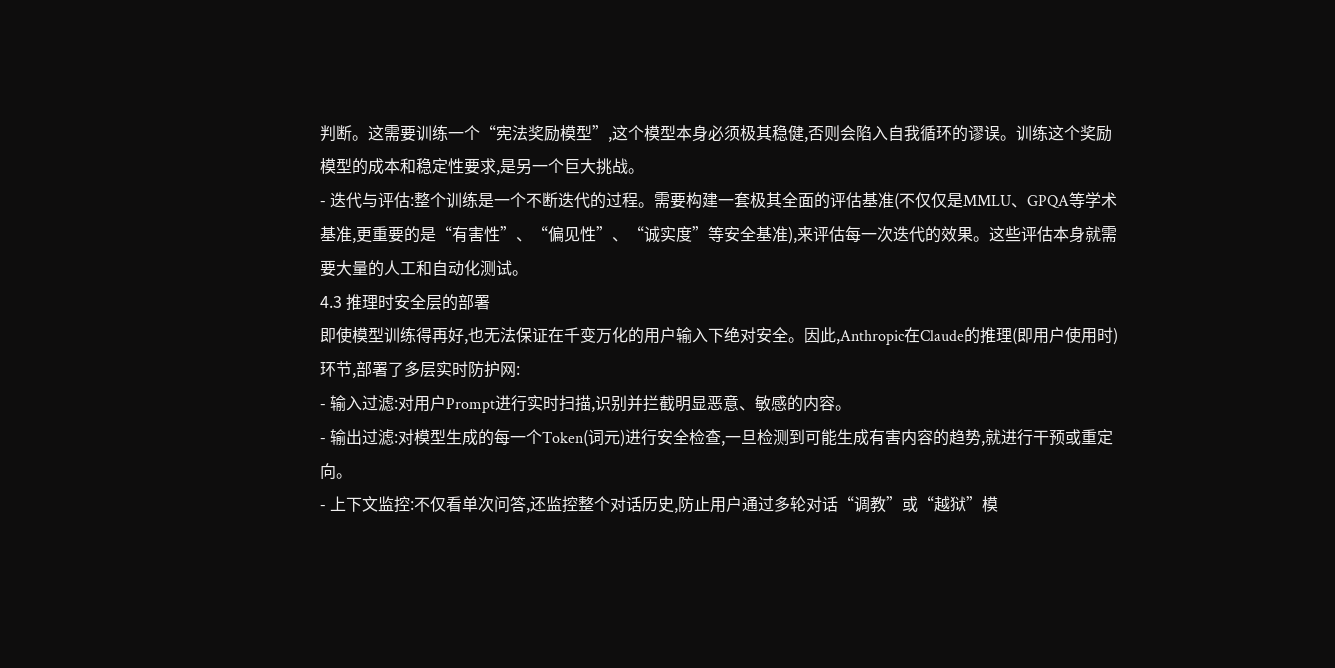判断。这需要训练一个“宪法奖励模型”,这个模型本身必须极其稳健,否则会陷入自我循环的谬误。训练这个奖励模型的成本和稳定性要求,是另一个巨大挑战。
- 迭代与评估:整个训练是一个不断迭代的过程。需要构建一套极其全面的评估基准(不仅仅是MMLU、GPQA等学术基准,更重要的是“有害性”、“偏见性”、“诚实度”等安全基准),来评估每一次迭代的效果。这些评估本身就需要大量的人工和自动化测试。
4.3 推理时安全层的部署
即使模型训练得再好,也无法保证在千变万化的用户输入下绝对安全。因此,Anthropic在Claude的推理(即用户使用时)环节,部署了多层实时防护网:
- 输入过滤:对用户Prompt进行实时扫描,识别并拦截明显恶意、敏感的内容。
- 输出过滤:对模型生成的每一个Token(词元)进行安全检查,一旦检测到可能生成有害内容的趋势,就进行干预或重定向。
- 上下文监控:不仅看单次问答,还监控整个对话历史,防止用户通过多轮对话“调教”或“越狱”模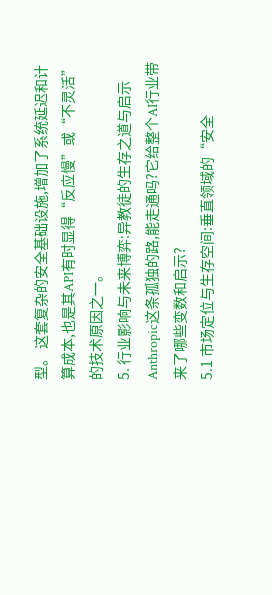型。 这套复杂的安全基础设施,增加了系统延迟和计算成本,也是其API有时显得“反应慢”或“不灵活”的技术原因之一。
5. 行业影响与未来博弈:异教徒的生存之道与启示
Anthropic这条孤独的路,能走通吗?它给整个AI行业带来了哪些变数和启示?
5.1 市场定位与生存空间:垂直领域的“安全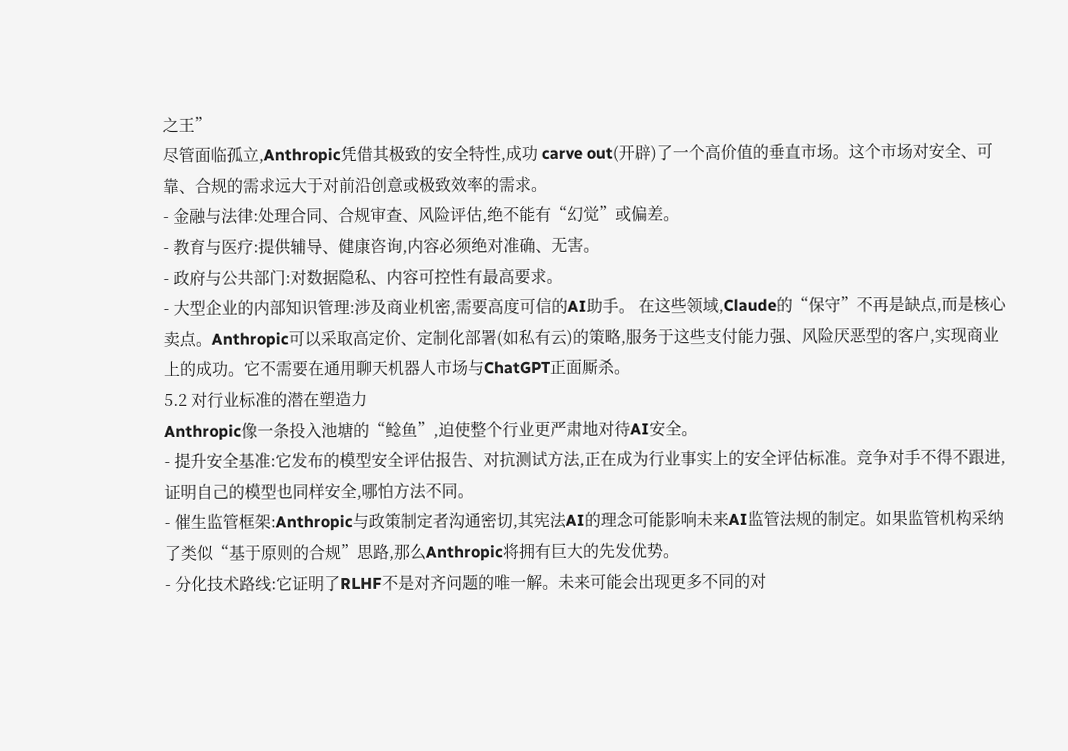之王”
尽管面临孤立,Anthropic凭借其极致的安全特性,成功 carve out(开辟)了一个高价值的垂直市场。这个市场对安全、可靠、合规的需求远大于对前沿创意或极致效率的需求。
- 金融与法律:处理合同、合规审查、风险评估,绝不能有“幻觉”或偏差。
- 教育与医疗:提供辅导、健康咨询,内容必须绝对准确、无害。
- 政府与公共部门:对数据隐私、内容可控性有最高要求。
- 大型企业的内部知识管理:涉及商业机密,需要高度可信的AI助手。 在这些领域,Claude的“保守”不再是缺点,而是核心卖点。Anthropic可以采取高定价、定制化部署(如私有云)的策略,服务于这些支付能力强、风险厌恶型的客户,实现商业上的成功。它不需要在通用聊天机器人市场与ChatGPT正面厮杀。
5.2 对行业标准的潜在塑造力
Anthropic像一条投入池塘的“鲶鱼”,迫使整个行业更严肃地对待AI安全。
- 提升安全基准:它发布的模型安全评估报告、对抗测试方法,正在成为行业事实上的安全评估标准。竞争对手不得不跟进,证明自己的模型也同样安全,哪怕方法不同。
- 催生监管框架:Anthropic与政策制定者沟通密切,其宪法AI的理念可能影响未来AI监管法规的制定。如果监管机构采纳了类似“基于原则的合规”思路,那么Anthropic将拥有巨大的先发优势。
- 分化技术路线:它证明了RLHF不是对齐问题的唯一解。未来可能会出现更多不同的对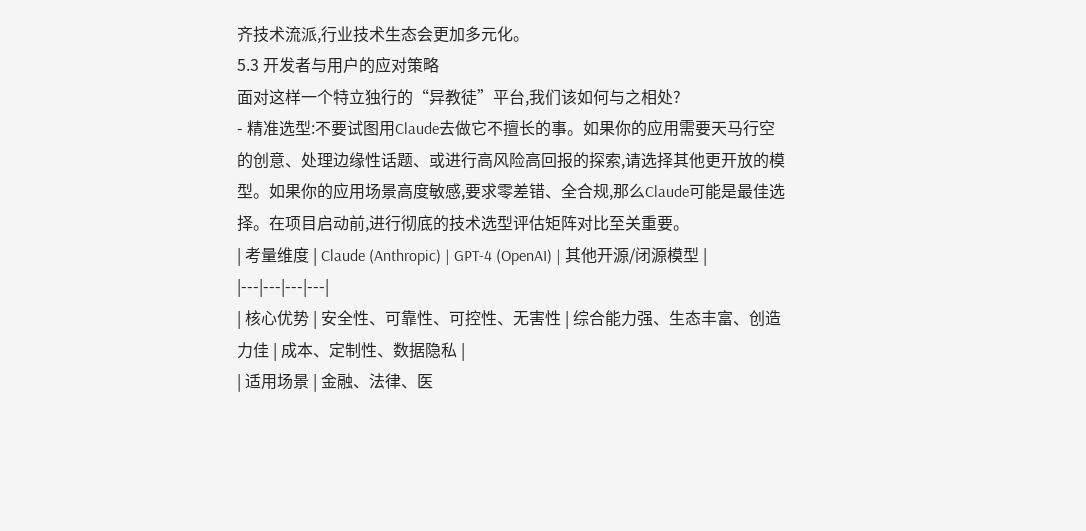齐技术流派,行业技术生态会更加多元化。
5.3 开发者与用户的应对策略
面对这样一个特立独行的“异教徒”平台,我们该如何与之相处?
- 精准选型:不要试图用Claude去做它不擅长的事。如果你的应用需要天马行空的创意、处理边缘性话题、或进行高风险高回报的探索,请选择其他更开放的模型。如果你的应用场景高度敏感,要求零差错、全合规,那么Claude可能是最佳选择。在项目启动前,进行彻底的技术选型评估矩阵对比至关重要。
| 考量维度 | Claude (Anthropic) | GPT-4 (OpenAI) | 其他开源/闭源模型 |
|---|---|---|---|
| 核心优势 | 安全性、可靠性、可控性、无害性 | 综合能力强、生态丰富、创造力佳 | 成本、定制性、数据隐私 |
| 适用场景 | 金融、法律、医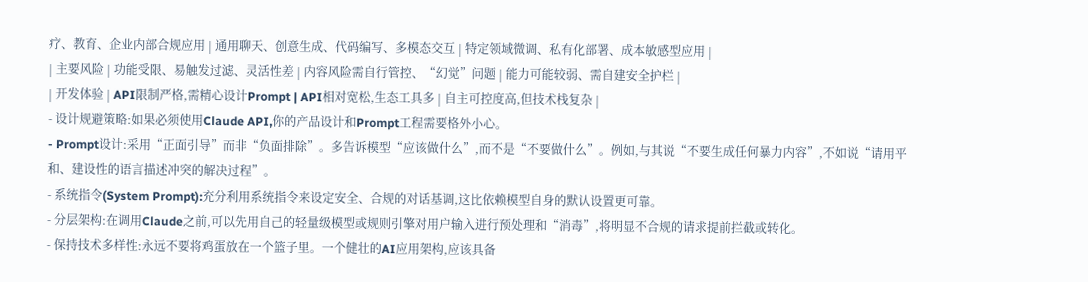疗、教育、企业内部合规应用 | 通用聊天、创意生成、代码编写、多模态交互 | 特定领域微调、私有化部署、成本敏感型应用 |
| 主要风险 | 功能受限、易触发过滤、灵活性差 | 内容风险需自行管控、“幻觉”问题 | 能力可能较弱、需自建安全护栏 |
| 开发体验 | API限制严格,需精心设计Prompt | API相对宽松,生态工具多 | 自主可控度高,但技术栈复杂 |
- 设计规避策略:如果必须使用Claude API,你的产品设计和Prompt工程需要格外小心。
- Prompt设计:采用“正面引导”而非“负面排除”。多告诉模型“应该做什么”,而不是“不要做什么”。例如,与其说“不要生成任何暴力内容”,不如说“请用平和、建设性的语言描述冲突的解决过程”。
- 系统指令(System Prompt):充分利用系统指令来设定安全、合规的对话基调,这比依赖模型自身的默认设置更可靠。
- 分层架构:在调用Claude之前,可以先用自己的轻量级模型或规则引擎对用户输入进行预处理和“消毒”,将明显不合规的请求提前拦截或转化。
- 保持技术多样性:永远不要将鸡蛋放在一个篮子里。一个健壮的AI应用架构,应该具备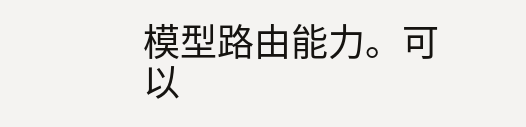模型路由能力。可以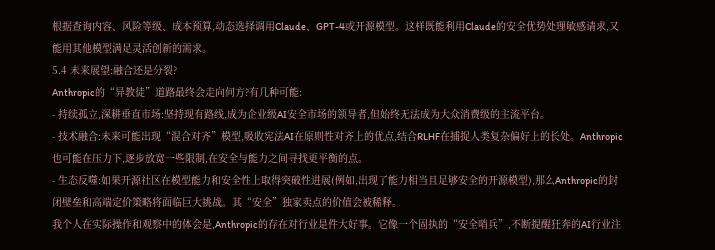根据查询内容、风险等级、成本预算,动态选择调用Claude、GPT-4或开源模型。这样既能利用Claude的安全优势处理敏感请求,又能用其他模型满足灵活创新的需求。
5.4 未来展望:融合还是分裂?
Anthropic的“异教徒”道路最终会走向何方?有几种可能:
- 持续孤立,深耕垂直市场:坚持现有路线,成为企业级AI安全市场的领导者,但始终无法成为大众消费级的主流平台。
- 技术融合:未来可能出现“混合对齐”模型,吸收宪法AI在原则性对齐上的优点,结合RLHF在捕捉人类复杂偏好上的长处。Anthropic也可能在压力下,逐步放宽一些限制,在安全与能力之间寻找更平衡的点。
- 生态反噬:如果开源社区在模型能力和安全性上取得突破性进展(例如,出现了能力相当且足够安全的开源模型),那么Anthropic的封闭壁垒和高端定价策略将面临巨大挑战。其“安全”独家卖点的价值会被稀释。
我个人在实际操作和观察中的体会是,Anthropic的存在对行业是件大好事。它像一个固执的“安全哨兵”,不断提醒狂奔的AI行业注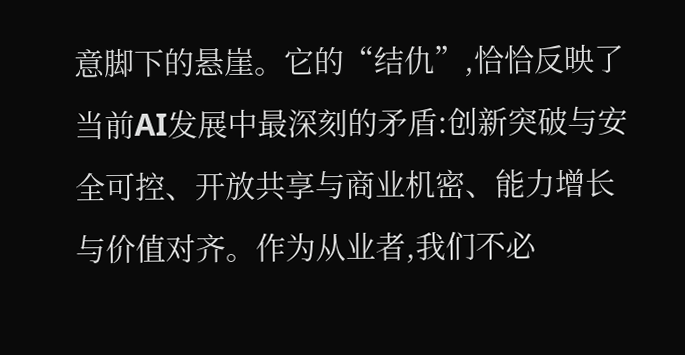意脚下的悬崖。它的“结仇”,恰恰反映了当前AI发展中最深刻的矛盾:创新突破与安全可控、开放共享与商业机密、能力增长与价值对齐。作为从业者,我们不必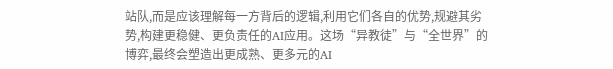站队,而是应该理解每一方背后的逻辑,利用它们各自的优势,规避其劣势,构建更稳健、更负责任的AI应用。这场“异教徒”与“全世界”的博弈,最终会塑造出更成熟、更多元的AI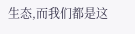生态,而我们都是这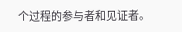个过程的参与者和见证者。